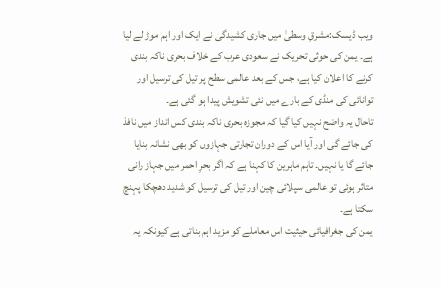ویب ڈیسک:مشرقِ وسطیٰ میں جاری کشیدگی نے ایک اور اہم موڑ لے لیا ہے۔ یمن کی حوثی تحریک نے سعودی عرب کے خلاف بحری ناکہ بندی کرنے کا اعلان کیا ہے، جس کے بعد عالمی سطح پر تیل کی ترسیل اور توانائی کی منڈی کے بارے میں نئی تشویش پیدا ہو گئی ہے۔
تاحال یہ واضح نہیں کیا گیا کہ مجوزہ بحری ناکہ بندی کس انداز میں نافذ کی جائے گی اور آیا اس کے دوران تجارتی جہازوں کو بھی نشانہ بنایا جائے گا یا نہیں۔ تاہم ماہرین کا کہنا ہے کہ اگر بحرِ احمر میں جہاز رانی متاثر ہوئی تو عالمی سپلائی چین اور تیل کی ترسیل کو شدید دھچکا پہنچ سکتا ہے۔
یمن کی جغرافیائی حیثیت اس معاملے کو مزید اہم بناتی ہے کیونکہ یہ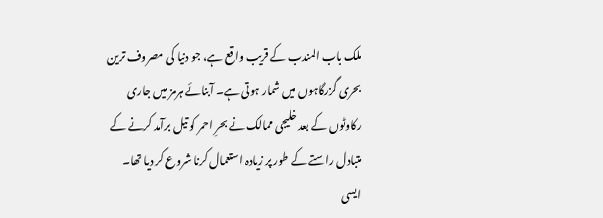ملک باب المندب کے قریب واقع ہے، جو دنیا کی مصروف ترین بحری گزرگاہوں میں شمار ہوتی ہے۔ آبنائے ہرمز میں جاری رکاوٹوں کے بعد خلیجی ممالک نے بحرِ احمر کو تیل برآمد کرنے کے متبادل راستے کے طور پر زیادہ استعمال کرنا شروع کر دیا تھا۔ ایسی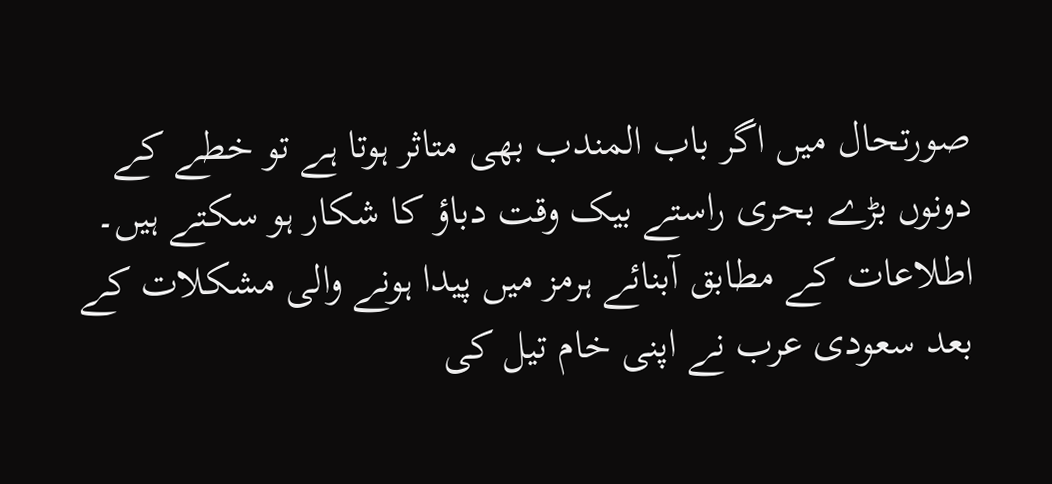صورتحال میں اگر باب المندب بھی متاثر ہوتا ہے تو خطے کے دونوں بڑے بحری راستے بیک وقت دباؤ کا شکار ہو سکتے ہیں۔
اطلاعات کے مطابق آبنائے ہرمز میں پیدا ہونے والی مشکلات کے بعد سعودی عرب نے اپنی خام تیل کی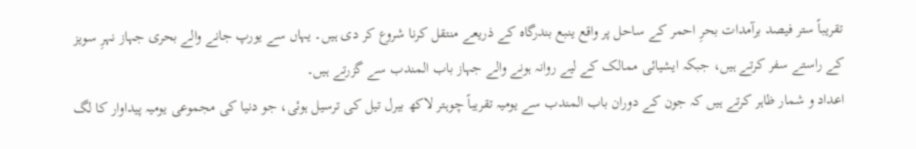تقریباً ستر فیصد برآمدات بحرِ احمر کے ساحل پر واقع ینبع بندرگاہ کے ذریعے منتقل کرنا شروع کر دی ہیں۔ یہاں سے یورپ جانے والے بحری جہاز نہرِ سویز کے راستے سفر کرتے ہیں، جبکہ ایشیائی ممالک کے لیے روانہ ہونے والے جہاز باب المندب سے گزرتے ہیں۔
اعداد و شمار ظاہر کرتے ہیں کہ جون کے دوران باب المندب سے یومیہ تقریباً چوہتر لاکھ بیرل تیل کی ترسیل ہوئی، جو دنیا کی مجموعی یومیہ پیداوار کا لگ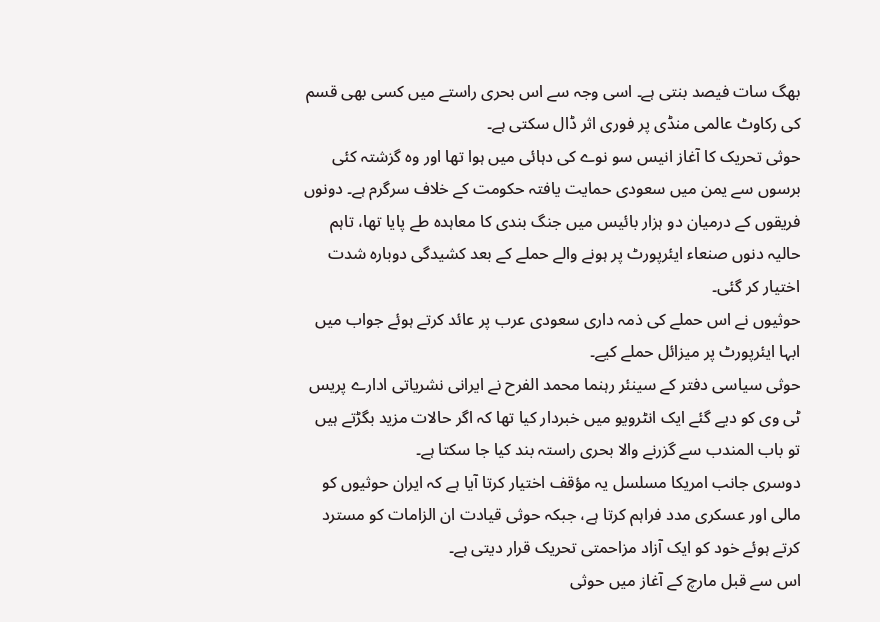بھگ سات فیصد بنتی ہے۔ اسی وجہ سے اس بحری راستے میں کسی بھی قسم کی رکاوٹ عالمی منڈی پر فوری اثر ڈال سکتی ہے۔
حوثی تحریک کا آغاز انیس سو نوے کی دہائی میں ہوا تھا اور وہ گزشتہ کئی برسوں سے یمن میں سعودی حمایت یافتہ حکومت کے خلاف سرگرم ہے۔ دونوں فریقوں کے درمیان دو ہزار بائیس میں جنگ بندی کا معاہدہ طے پایا تھا، تاہم حالیہ دنوں صنعاء ایئرپورٹ پر ہونے والے حملے کے بعد کشیدگی دوبارہ شدت اختیار کر گئی۔
حوثیوں نے اس حملے کی ذمہ داری سعودی عرب پر عائد کرتے ہوئے جواب میں ابہا ایئرپورٹ پر میزائل حملے کیے۔
حوثی سیاسی دفتر کے سینئر رہنما محمد الفرح نے ایرانی نشریاتی ادارے پریس ٹی وی کو دیے گئے ایک انٹرویو میں خبردار کیا تھا کہ اگر حالات مزید بگڑتے ہیں تو باب المندب سے گزرنے والا بحری راستہ بند کیا جا سکتا ہے۔
دوسری جانب امریکا مسلسل یہ مؤقف اختیار کرتا آیا ہے کہ ایران حوثیوں کو مالی اور عسکری مدد فراہم کرتا ہے، جبکہ حوثی قیادت ان الزامات کو مسترد کرتے ہوئے خود کو ایک آزاد مزاحمتی تحریک قرار دیتی ہے۔
اس سے قبل مارچ کے آغاز میں حوثی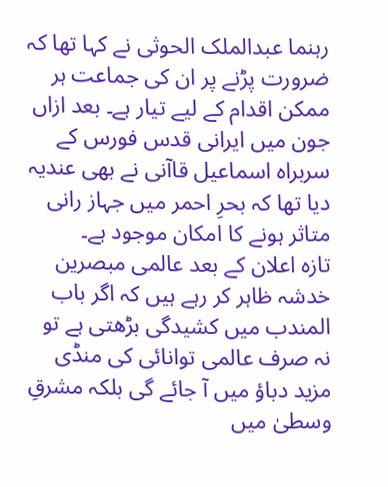رہنما عبدالملک الحوثی نے کہا تھا کہ ضرورت پڑنے پر ان کی جماعت ہر ممکن اقدام کے لیے تیار ہے۔ بعد ازاں جون میں ایرانی قدس فورس کے سربراہ اسماعیل قاآنی نے بھی عندیہ دیا تھا کہ بحرِ احمر میں جہاز رانی متاثر ہونے کا امکان موجود ہے۔
تازہ اعلان کے بعد عالمی مبصرین خدشہ ظاہر کر رہے ہیں کہ اگر باب المندب میں کشیدگی بڑھتی ہے تو نہ صرف عالمی توانائی کی منڈی مزید دباؤ میں آ جائے گی بلکہ مشرقِ وسطیٰ میں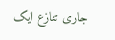جاری تنازع ایک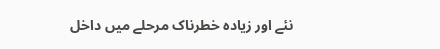نئے اور زیادہ خطرناک مرحلے میں داخل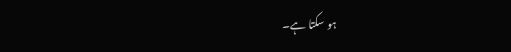ہو سکتا ہے۔